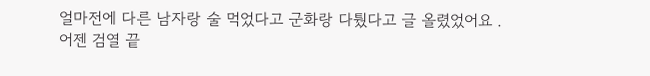얼마전에 다른 남자랑 술 먹었다고 군화랑 다퉜다고 글 올렸었어요 .
어젠 검열 끝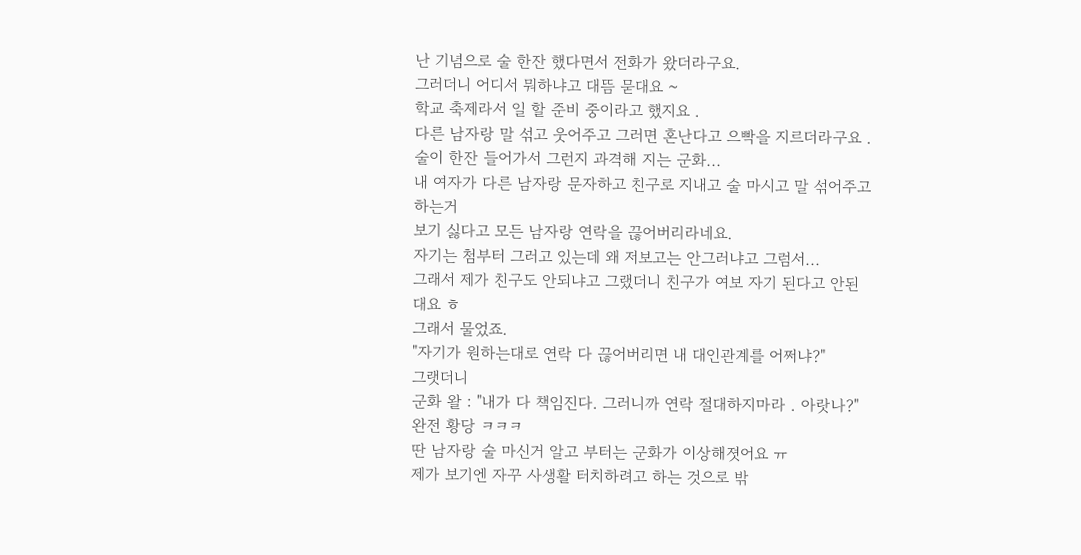난 기념으로 술 한잔 했다면서 전화가 왔더라구요.
그러더니 어디서 뭐하냐고 대뜸 묻대요 ~
학교 축제라서 일 할 준비 중이라고 했지요 .
다른 남자랑 말 섞고 웃어주고 그러면 혼난다고 으빡을 지르더라구요 .
술이 한잔 들어가서 그런지 과격해 지는 군화...
내 여자가 다른 남자랑 문자하고 친구로 지내고 술 마시고 말 섞어주고 하는거
보기 싫다고 모든 남자랑 연락을 끊어버리라네요.
자기는 첨부터 그러고 있는데 왜 저보고는 안그러냐고 그럼서...
그래서 제가 친구도 안되냐고 그랬더니 친구가 여보 자기 된다고 안된대요 ㅎ
그래서 물었죠.
"자기가 원하는대로 연락 다 끊어버리면 내 대인관계를 어쩌냐?"
그랫더니
군화 왈 : "내가 다 책임진다. 그러니까 연락 절대하지마라 . 아랏나?"
완전 황당 ㅋㅋㅋ
딴 남자랑 술 마신거 알고 부터는 군화가 이상해졋어요 ㅠ
제가 보기엔 자꾸 사생활 터치하려고 하는 것으로 밖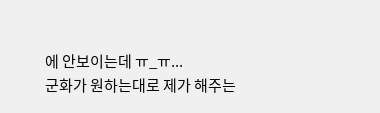에 안보이는데 ㅠ_ㅠ...
군화가 원하는대로 제가 해주는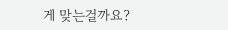게 맞는걸까요?